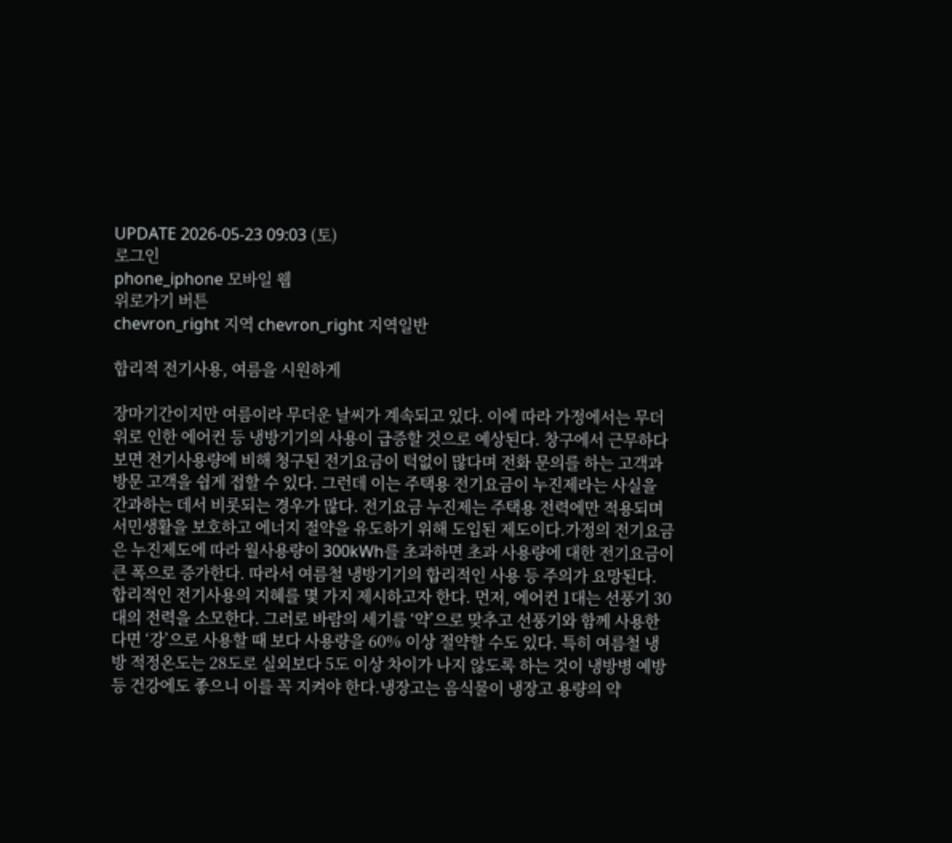UPDATE 2026-05-23 09:03 (토)
로그인
phone_iphone 모바일 웹
위로가기 버튼
chevron_right 지역 chevron_right 지역일반

합리적 전기사용, 여름을 시원하게

장마기간이지만 여름이라 무더운 날씨가 계속되고 있다. 이에 따라 가정에서는 무더위로 인한 에어컨 등 냉방기기의 사용이 급증할 것으로 예상된다. 창구에서 근무하다보면 전기사용량에 비해 청구된 전기요금이 턱없이 많다며 전화 문의를 하는 고객과 방문 고객을 쉽게 접할 수 있다. 그런데 이는 주택용 전기요금이 누진제라는 사실을 간과하는 데서 비롯되는 경우가 많다. 전기요금 누진제는 주택용 전력에만 적용되며 서민생활을 보호하고 에너지 절약을 유도하기 위해 도입된 제도이다.가정의 전기요금은 누진제도에 따라 월사용량이 300kWh를 초과하면 초과 사용량에 대한 전기요금이 큰 폭으로 증가한다. 따라서 여름철 냉방기기의 합리적인 사용 등 주의가 요망된다. 합리적인 전기사용의 지혜를 몇 가지 제시하고자 한다. 먼저, 에어컨 1대는 선풍기 30대의 전력을 소모한다. 그러로 바람의 세기를 ‘약’으로 맞추고 선풍기와 함께 사용한다면 ‘강’으로 사용할 때 보다 사용량을 60% 이상 절약할 수도 있다. 특히 여름철 냉방 적정온도는 28도로 실외보다 5도 이상 차이가 나지 않도록 하는 것이 냉방병 예방 등 건강에도 좋으니 이를 꼭 지켜야 한다.냉장고는 음식물이 냉장고 용량의 약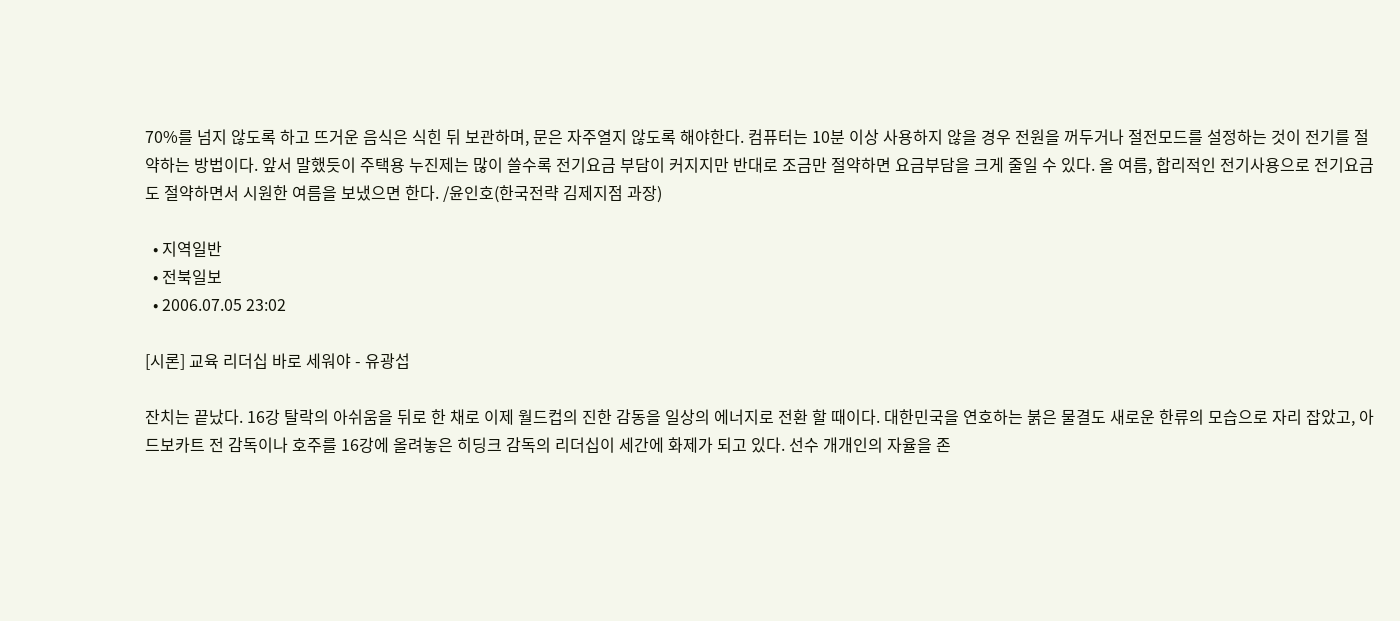70%를 넘지 않도록 하고 뜨거운 음식은 식힌 뒤 보관하며, 문은 자주열지 않도록 해야한다. 컴퓨터는 10분 이상 사용하지 않을 경우 전원을 꺼두거나 절전모드를 설정하는 것이 전기를 절약하는 방법이다. 앞서 말했듯이 주택용 누진제는 많이 쓸수록 전기요금 부담이 커지지만 반대로 조금만 절약하면 요금부담을 크게 줄일 수 있다. 올 여름, 합리적인 전기사용으로 전기요금도 절약하면서 시원한 여름을 보냈으면 한다. /윤인호(한국전략 김제지점 과장)

  • 지역일반
  • 전북일보
  • 2006.07.05 23:02

[시론] 교육 리더십 바로 세워야 - 유광섭

잔치는 끝났다. 16강 탈락의 아쉬움을 뒤로 한 채로 이제 월드컵의 진한 감동을 일상의 에너지로 전환 할 때이다. 대한민국을 연호하는 붉은 물결도 새로운 한류의 모습으로 자리 잡았고, 아드보카트 전 감독이나 호주를 16강에 올려놓은 히딩크 감독의 리더십이 세간에 화제가 되고 있다. 선수 개개인의 자율을 존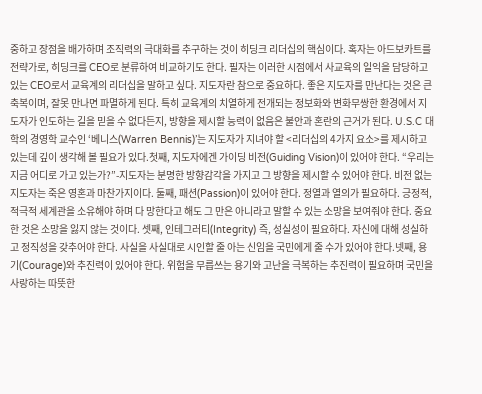중하고 장점을 배가하며 조직력의 극대화를 추구하는 것이 히딩크 리더십의 핵심이다. 혹자는 아드보카트를 전략가로, 히딩크를 CEO로 분류하여 비교하기도 한다. 필자는 이러한 시점에서 사교육의 일익을 담당하고 있는 CEO로서 교육계의 리더십을 말하고 싶다. 지도자란 참으로 중요하다. 좋은 지도자를 만난다는 것은 큰 축복이며, 잘못 만나면 파멸하게 된다. 특히 교육계의 치열하게 전개되는 정보화와 변화무쌍한 환경에서 지도자가 인도하는 길을 믿을 수 없다든지, 방향을 제시할 능력이 없음은 불안과 혼란의 근거가 된다. U.S.C 대학의 경영학 교수인 ‘베니스(Warren Bennis)’는 지도자가 지녀야 할 <리더십의 4가지 요소>를 제시하고 있는데 깊이 생각해 볼 필요가 있다.첫째, 지도자에겐 가이딩 비전(Guiding Vision)이 있어야 한다. “우리는 지금 어디로 가고 있는가?”-지도자는 분명한 방향감각을 가지고 그 방향을 제시할 수 있어야 한다. 비전 없는 지도자는 죽은 영혼과 마찬가지이다. 둘째, 패션(Passion)이 있어야 한다. 정열과 열의가 필요하다. 긍정적, 적극적 세계관을 소유해야 하며 다 망한다고 해도 그 만은 아니라고 말할 수 있는 소망을 보여줘야 한다. 중요한 것은 소망을 잃지 않는 것이다. 셋째, 인테그러티(Integrity) 즉, 성실성이 필요하다. 자신에 대해 성실하고 정직성을 갖추어야 한다. 사실을 사실대로 시인할 줄 아는 신임을 국민에게 줄 수가 있어야 한다.넷째, 용기(Courage)와 추진력이 있어야 한다. 위험을 무릅쓰는 용기와 고난을 극복하는 추진력이 필요하며 국민을 사랑하는 따뜻한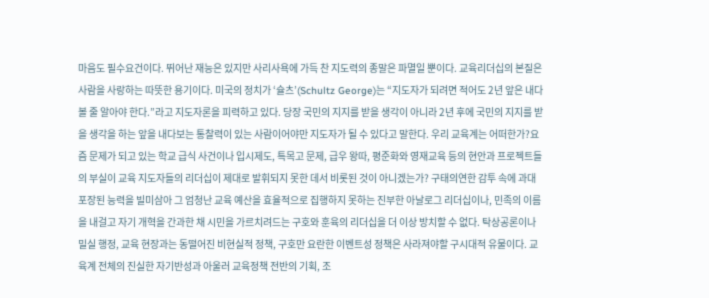마음도 필수요건이다. 뛰어난 재능은 있지만 사리사욕에 가득 찬 지도력의 종말은 파멸일 뿐이다. 교육리더십의 본질은 사람을 사랑하는 따뜻한 용기이다. 미국의 정치가 ‘슐츠’(Schultz George)는 “지도자가 되려면 적어도 2년 앞은 내다볼 줄 알아야 한다.”라고 지도자론을 피력하고 있다. 당장 국민의 지지를 받을 생각이 아니라 2년 후에 국민의 지지를 받을 생각을 하는 앞을 내다보는 통찰력이 있는 사람이어야만 지도자가 될 수 있다고 말한다. 우리 교육계는 어떠한가?요즘 문제가 되고 있는 학교 급식 사건이나 입시제도, 특목고 문제, 급우 왕따, 평준화와 영재교육 등의 현안과 프로젝트들의 부실이 교육 지도자들의 리더십이 제대로 발휘되지 못한 데서 비롯된 것이 아니겠는가? 구태의연한 감투 속에 과대 포장된 능력을 빌미삼아 그 엄청난 교육 예산을 효율적으로 집행하지 못하는 진부한 아날로그 리더십이나, 민족의 이름을 내걸고 자기 개혁을 간과한 채 시민을 가르치려드는 구호와 훈육의 리더십을 더 이상 방치할 수 없다. 탁상공론이나 밀실 행정, 교육 현장과는 동떨어진 비현실적 정책, 구호만 요란한 이벤트성 정책은 사라져야할 구시대적 유물이다. 교육계 전체의 진실한 자기반성과 아울러 교육정책 전반의 기획, 조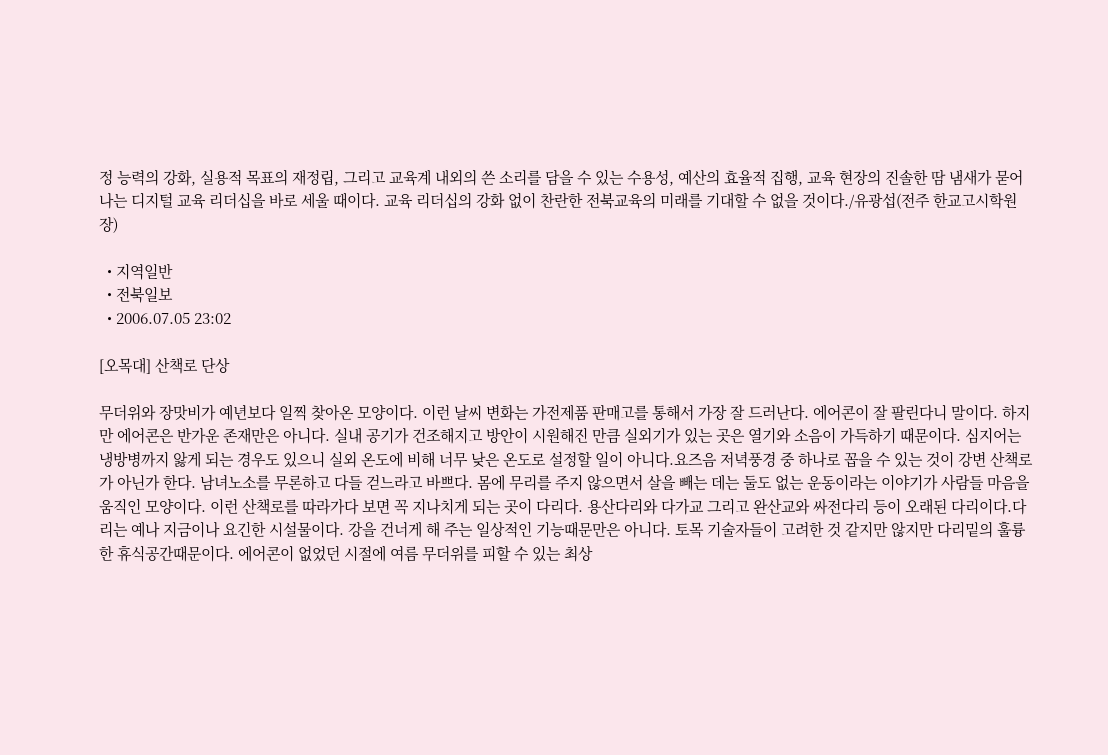정 능력의 강화, 실용적 목표의 재정립, 그리고 교육계 내외의 쓴 소리를 담을 수 있는 수용성, 예산의 효율적 집행, 교육 현장의 진솔한 땀 냄새가 묻어나는 디지털 교육 리더십을 바로 세울 때이다. 교육 리더십의 강화 없이 찬란한 전북교육의 미래를 기대할 수 없을 것이다./유광섭(전주 한교고시학원장)

  • 지역일반
  • 전북일보
  • 2006.07.05 23:02

[오목대] 산책로 단상

무더위와 장맛비가 예년보다 일찍 찾아온 모양이다. 이런 날씨 변화는 가전제품 판매고를 통해서 가장 잘 드러난다. 에어콘이 잘 팔린다니 말이다. 하지만 에어콘은 반가운 존재만은 아니다. 실내 공기가 건조해지고 방안이 시원해진 만큼 실외기가 있는 곳은 열기와 소음이 가득하기 때문이다. 심지어는 냉방병까지 앓게 되는 경우도 있으니 실외 온도에 비해 너무 낮은 온도로 설정할 일이 아니다.요즈음 저녁풍경 중 하나로 꼽을 수 있는 것이 강변 산책로가 아닌가 한다. 남녀노소를 무론하고 다들 걷느라고 바쁘다. 몸에 무리를 주지 않으면서 살을 빼는 데는 둘도 없는 운동이라는 이야기가 사람들 마음을 움직인 모양이다. 이런 산책로를 따라가다 보면 꼭 지나치게 되는 곳이 다리다. 용산다리와 다가교 그리고 완산교와 싸전다리 등이 오래된 다리이다.다리는 예나 지금이나 요긴한 시설물이다. 강을 건너게 해 주는 일상적인 기능때문만은 아니다. 토목 기술자들이 고려한 것 같지만 않지만 다리밑의 훌륭한 휴식공간때문이다. 에어콘이 없었던 시절에 여름 무더위를 피할 수 있는 최상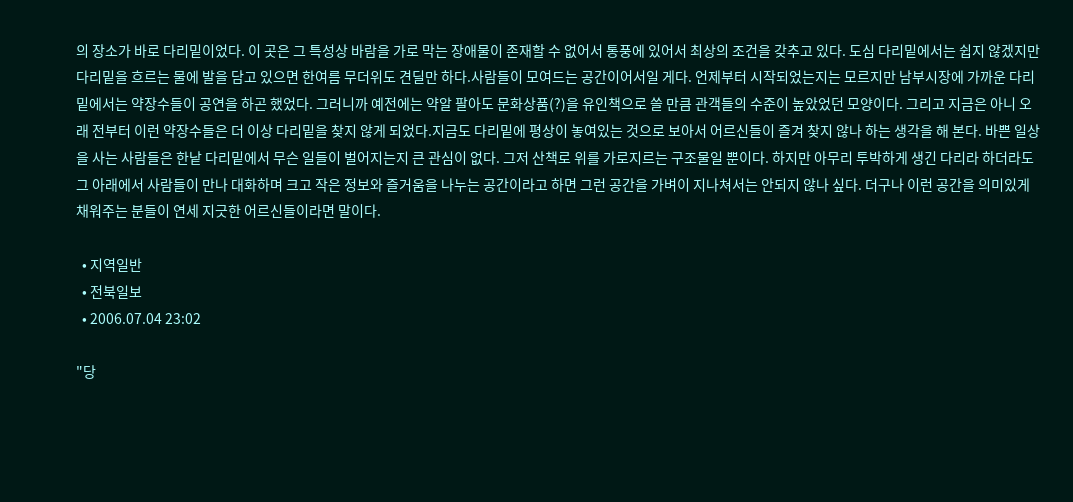의 장소가 바로 다리밑이었다. 이 곳은 그 특성상 바람을 가로 막는 장애물이 존재할 수 없어서 통풍에 있어서 최상의 조건을 갖추고 있다. 도심 다리밑에서는 쉽지 않겠지만 다리밑을 흐르는 물에 발을 담고 있으면 한여름 무더위도 견딜만 하다.사람들이 모여드는 공간이어서일 게다. 언제부터 시작되었는지는 모르지만 남부시장에 가까운 다리밑에서는 약장수들이 공연을 하곤 했었다. 그러니까 예전에는 약알 팔아도 문화상품(?)을 유인책으로 쓸 만큼 관객들의 수준이 높았었던 모양이다. 그리고 지금은 아니 오래 전부터 이런 약장수들은 더 이상 다리밑을 찾지 않게 되었다.지금도 다리밑에 평상이 놓여있는 것으로 보아서 어르신들이 즐겨 찾지 않나 하는 생각을 해 본다. 바쁜 일상을 사는 사람들은 한낱 다리밑에서 무슨 일들이 벌어지는지 큰 관심이 없다. 그저 산책로 위를 가로지르는 구조물일 뿐이다. 하지만 아무리 투박하게 생긴 다리라 하더라도 그 아래에서 사람들이 만나 대화하며 크고 작은 정보와 즐거움을 나누는 공간이라고 하면 그런 공간을 가벼이 지나쳐서는 안되지 않나 싶다. 더구나 이런 공간을 의미있게 채워주는 분들이 연세 지긋한 어르신들이라면 말이다.

  • 지역일반
  • 전북일보
  • 2006.07.04 23:02

"당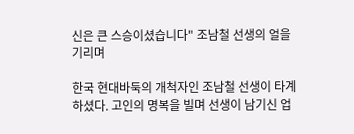신은 큰 스승이셨습니다" 조남철 선생의 얼을 기리며

한국 현대바둑의 개척자인 조남철 선생이 타계하셨다. 고인의 명복을 빌며 선생이 남기신 업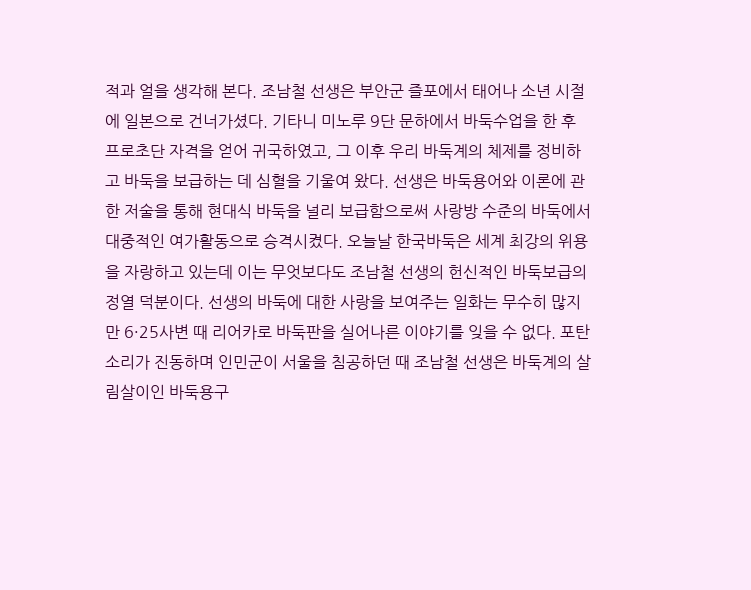적과 얼을 생각해 본다. 조남철 선생은 부안군 즐포에서 태어나 소년 시절에 일본으로 건너가셨다. 기타니 미노루 9단 문하에서 바둑수업을 한 후 프로초단 자격을 얻어 귀국하였고, 그 이후 우리 바둑계의 체제를 정비하고 바둑을 보급하는 데 심혈을 기울여 왔다. 선생은 바둑용어와 이론에 관한 저술을 통해 현대식 바둑을 널리 보급함으로써 사랑방 수준의 바둑에서 대중적인 여가활동으로 승격시켰다. 오늘날 한국바둑은 세계 최강의 위용을 자랑하고 있는데 이는 무엇보다도 조남철 선생의 헌신적인 바둑보급의 정열 덕분이다. 선생의 바둑에 대한 사랑을 보여주는 일화는 무수히 많지만 6·25사변 때 리어카로 바둑판을 실어나른 이야기를 잊을 수 없다. 포탄소리가 진동하며 인민군이 서울을 침공하던 때 조남철 선생은 바둑계의 살림살이인 바둑용구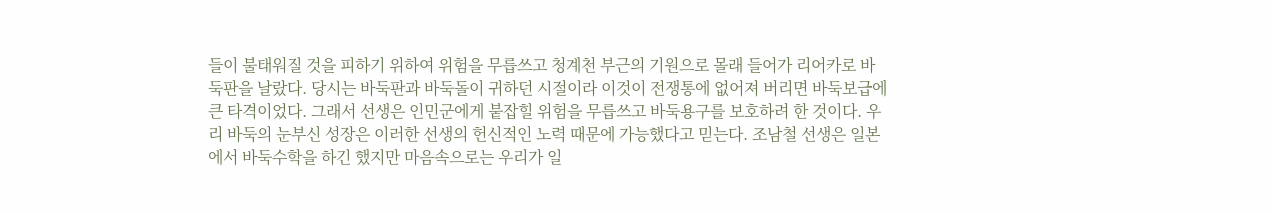들이 불태워질 것을 피하기 위하여 위험을 무릅쓰고 청계천 부근의 기원으로 몰래 들어가 리어카로 바둑판을 날랐다. 당시는 바둑판과 바둑돌이 귀하던 시절이라 이것이 전쟁통에 없어져 버리면 바둑보급에 큰 타격이었다. 그래서 선생은 인민군에게 붙잡힐 위험을 무릅쓰고 바둑용구를 보호하려 한 것이다. 우리 바둑의 눈부신 성장은 이러한 선생의 헌신적인 노력 때문에 가능했다고 믿는다. 조남철 선생은 일본에서 바둑수학을 하긴 했지만 마음속으로는 우리가 일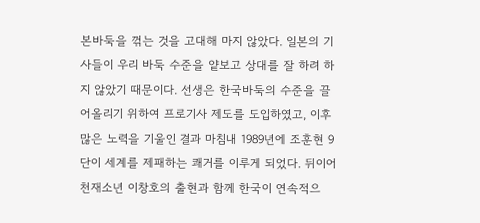본바둑을 꺾는 것을 고대해 마지 않았다. 일본의 기사들이 우리 바둑 수준을 얕보고 상대를 잘 하려 하지 않았기 때문이다. 선생은 한국바둑의 수준을 끌어올리기 위하여 프로기사 제도를 도입하였고, 이후 많은 노력을 기울인 결과 마침내 1989년에 조훈현 9단이 세계를 제패하는 쾌거를 이루게 되었다. 뒤이어 천재소년 이창호의 출현과 함께 한국이 연속적으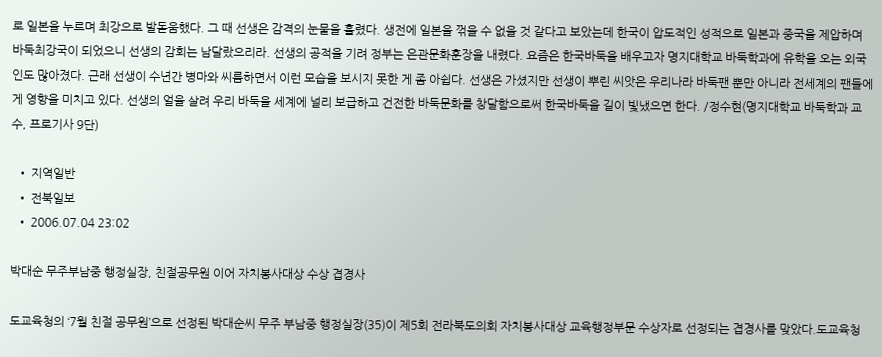로 일본을 누르며 최강으로 발돋움했다. 그 때 선생은 감격의 눈물을 흘렸다. 생전에 일본을 꺾을 수 없을 것 같다고 보았는데 한국이 압도적인 성적으로 일본과 중국을 제압하며 바둑최강국이 되었으니 선생의 감회는 남달랐으리라. 선생의 공적을 기려 정부는 은관문화훈장을 내렸다. 요즘은 한국바둑을 배우고자 명지대학교 바둑학과에 유학을 오는 외국인도 많아졌다. 근래 선생이 수년간 병마와 씨름하면서 이런 모습을 보시지 못한 게 좀 아쉽다. 선생은 가셨지만 선생이 뿌린 씨앗은 우리나라 바둑팬 뿐만 아니라 전세계의 팬들에게 영향을 미치고 있다. 선생의 얼을 살려 우리 바둑을 세계에 널리 보급하고 건전한 바둑문화를 창달함으로써 한국바둑을 길이 빛냈으면 한다. /정수현(명지대학교 바둑학과 교수, 프로기사 9단)

  • 지역일반
  • 전북일보
  • 2006.07.04 23:02

박대순 무주부남중 행정실장, 친절공무원 이어 자치봉사대상 수상 겹경사

도교육청의 ‘7월 친절 공무원’으로 선정된 박대순씨 무주 부남중 행정실장(35)이 제5회 전라북도의회 자치봉사대상 교육행정부문 수상자로 선정되는 겹경사를 맞았다.도교육청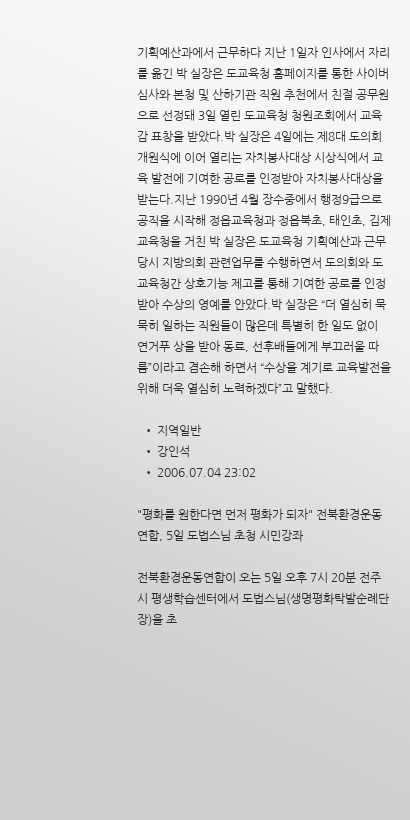기획예산과에서 근무하다 지난 1일자 인사에서 자리를 옮긴 박 실장은 도교육청 홈페이지를 통한 사이버 심사와 본청 및 산하기관 직원 추천에서 친절 공무원으로 선정돼 3일 열린 도교육청 청원조회에서 교육감 표창을 받았다.박 실장은 4일에는 제8대 도의회 개원식에 이어 열리는 자치봉사대상 시상식에서 교육 발전에 기여한 공로를 인정받아 자치봉사대상을 받는다.지난 1990년 4월 장수중에서 행정9급으로 공직을 시작해 정읍교육청과 정읍북초, 태인초, 김제교육청을 거친 박 실장은 도교육청 기획예산과 근무당시 지방의회 관련업무를 수행하면서 도의회와 도교육청간 상호기능 제고를 통해 기여한 공로를 인정받아 수상의 영예를 안았다.박 실장은 “더 열심히 묵묵히 일하는 직원들이 많은데 특별히 한 일도 없이 연거푸 상을 받아 동료, 선후배들에게 부끄러울 따름”이라고 겸손해 하면서 “수상을 계기로 교육발전을 위해 더욱 열심히 노력하겠다”고 말했다.

  • 지역일반
  • 강인석
  • 2006.07.04 23:02

"평화를 원한다면 먼저 평화가 되자" 전북환경운동연합, 5일 도법스님 초청 시민강좌

전북환경운동연합이 오는 5일 오후 7시 20분 전주시 평생학습센터에서 도법스님(생명평화탁발순례단장)을 초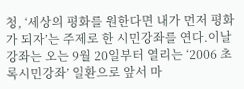청, ‘세상의 평화를 원한다면 내가 먼저 평화가 되자’는 주제로 한 시민강좌를 연다.이날 강좌는 오는 9월 20일부터 열리는 ‘2006 초록시민강좌’ 일환으로 앞서 마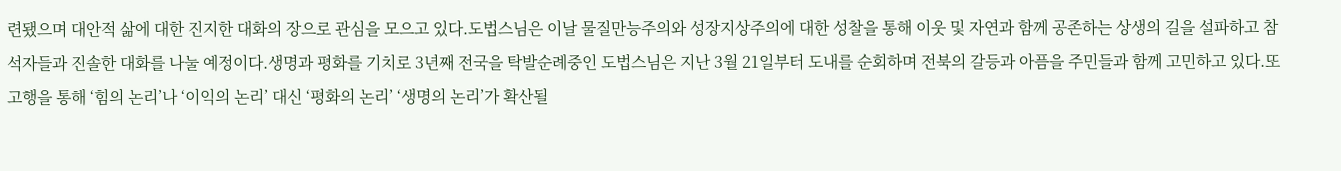련됐으며 대안적 삶에 대한 진지한 대화의 장으로 관심을 모으고 있다.도법스님은 이날 물질만능주의와 성장지상주의에 대한 성찰을 통해 이웃 및 자연과 함께 공존하는 상생의 길을 설파하고 참석자들과 진솔한 대화를 나눌 예정이다.생명과 평화를 기치로 3년째 전국을 탁발순례중인 도법스님은 지난 3월 21일부터 도내를 순회하며 전북의 갈등과 아픔을 주민들과 함께 고민하고 있다.또 고행을 통해 ‘힘의 논리’나 ‘이익의 논리’ 대신 ‘평화의 논리’ ‘생명의 논리’가 확산될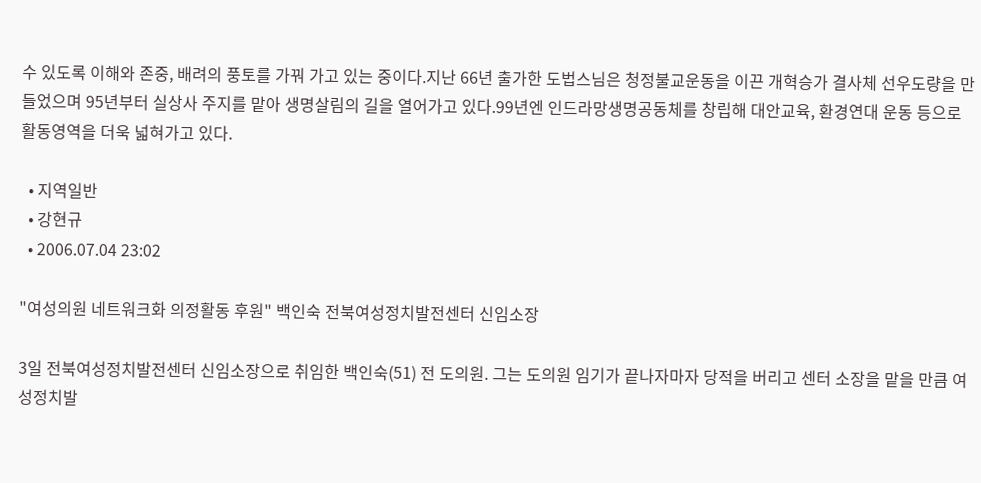수 있도록 이해와 존중, 배려의 풍토를 가꿔 가고 있는 중이다.지난 66년 출가한 도법스님은 청정불교운동을 이끈 개혁승가 결사체 선우도량을 만들었으며 95년부터 실상사 주지를 맡아 생명살림의 길을 열어가고 있다.99년엔 인드라망생명공동체를 창립해 대안교육, 환경연대 운동 등으로 활동영역을 더욱 넓혀가고 있다.

  • 지역일반
  • 강현규
  • 2006.07.04 23:02

"여성의원 네트워크화 의정활동 후원" 백인숙 전북여성정치발전센터 신임소장

3일 전북여성정치발전센터 신임소장으로 취임한 백인숙(51) 전 도의원. 그는 도의원 임기가 끝나자마자 당적을 버리고 센터 소장을 맡을 만큼 여성정치발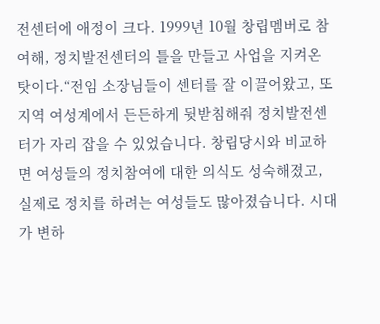전센터에 애정이 크다. 1999년 10월 창립멤버로 참여해, 정치발전센터의 틀을 만들고 사업을 지켜온 탓이다.“전임 소장님들이 센터를 잘 이끌어왔고, 또 지역 여성계에서 든든하게 뒷받침해줘 정치발전센터가 자리 잡을 수 있었습니다. 창립당시와 비교하면 여성들의 정치참여에 대한 의식도 성숙해졌고, 실제로 정치를 하려는 여성들도 많아졌습니다. 시대가 변하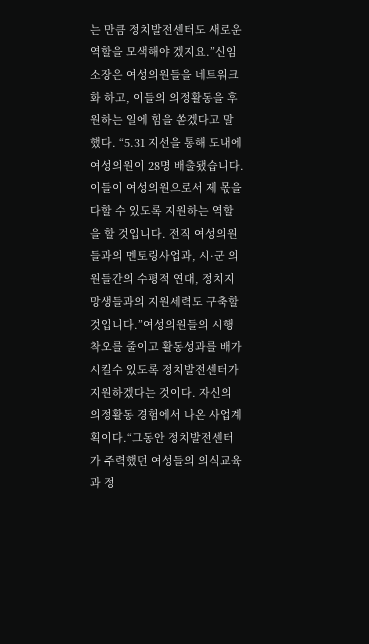는 만큼 정치발전센터도 새로운 역할을 모색해야 겠지요.”신임 소장은 여성의원들을 네트워크화 하고, 이들의 의정활동을 후원하는 일에 힘을 쏟겠다고 말했다. “5.31 지선을 통해 도내에 여성의원이 28명 배출됐습니다. 이들이 여성의원으로서 제 몫을 다할 수 있도록 지원하는 역할을 할 것입니다. 전직 여성의원들과의 멘토링사업과, 시·군 의원들간의 수평적 연대, 정치지망생들과의 지원세력도 구축할 것입니다.”여성의원들의 시행착오를 줄이고 활동성과를 배가시킬수 있도록 정치발전센터가 지원하겠다는 것이다. 자신의 의정활동 경험에서 나온 사업계획이다.“그동안 정치발전센터가 주력했던 여성들의 의식교육과 정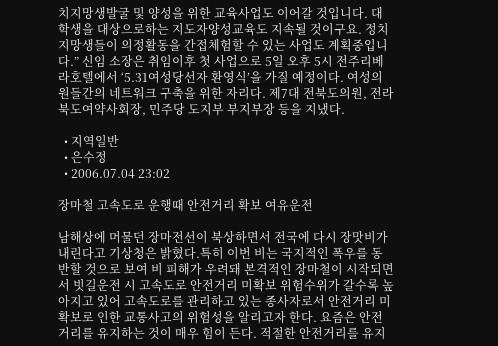치지망생발굴 및 양성을 위한 교육사업도 이어갈 것입니다. 대학생을 대상으로하는 지도자양성교육도 지속될 것이구요. 정치지망생들이 의정활동을 간접체험할 수 있는 사업도 계획중입니다.” 신임 소장은 취임이후 첫 사업으로 5일 오후 5시 전주리베라호텔에서 ‘5.31여성당선자 환영식’을 가질 예정이다. 여성의원들간의 네트워크 구축을 위한 자리다. 제7대 전북도의원, 전라북도여약사회장, 민주당 도지부 부지부장 등을 지냈다.

  • 지역일반
  • 은수정
  • 2006.07.04 23:02

장마철 고속도로 운행때 안전거리 확보 여유운전

남해상에 머물던 장마전선이 북상하면서 전국에 다시 장맛비가 내린다고 기상청은 밝혔다.특히 이번 비는 국지적인 폭우를 동반할 것으로 보여 비 피해가 우려돼 본격적인 장마철이 시작되면서 빗길운전 시 고속도로 안전거리 미확보 위험수위가 갈수록 높아지고 있어 고속도로를 관리하고 있는 종사자로서 안전거리 미확보로 인한 교통사고의 위험성을 알리고자 한다. 요즘은 안전거리를 유지하는 것이 매우 힘이 든다. 적절한 안전거리를 유지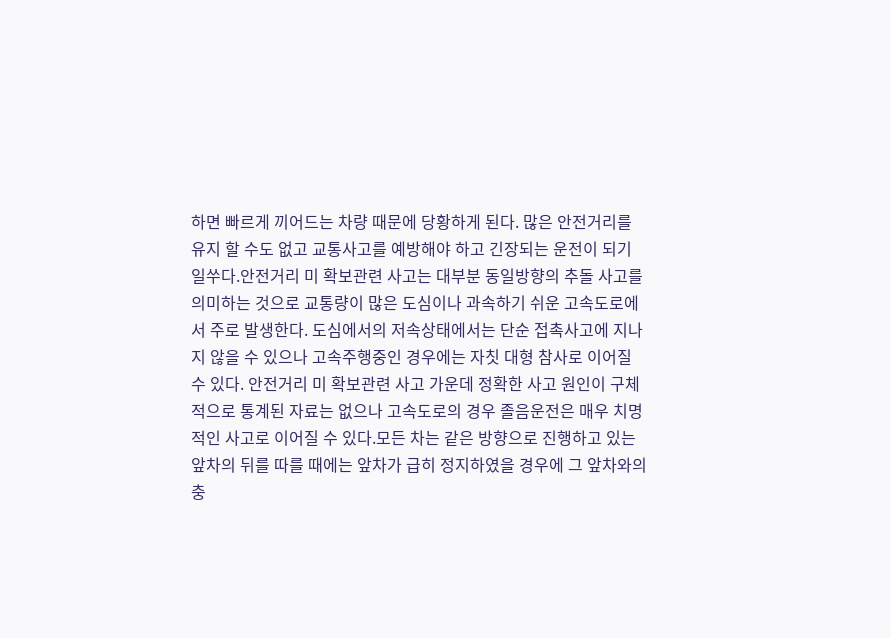하면 빠르게 끼어드는 차량 때문에 당황하게 된다. 많은 안전거리를 유지 할 수도 없고 교통사고를 예방해야 하고 긴장되는 운전이 되기 일쑤다.안전거리 미 확보관련 사고는 대부분 동일방향의 추돌 사고를 의미하는 것으로 교통량이 많은 도심이나 과속하기 쉬운 고속도로에서 주로 발생한다. 도심에서의 저속상태에서는 단순 접촉사고에 지나지 않을 수 있으나 고속주행중인 경우에는 자칫 대형 참사로 이어질 수 있다. 안전거리 미 확보관련 사고 가운데 정확한 사고 원인이 구체적으로 통계된 자료는 없으나 고속도로의 경우 졸음운전은 매우 치명적인 사고로 이어질 수 있다.모든 차는 같은 방향으로 진행하고 있는 앞차의 뒤를 따를 때에는 앞차가 급히 정지하였을 경우에 그 앞차와의 충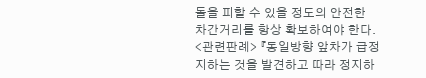돌을 피할 수 있을 정도의 안전한 차간거리를 항상 확보하여야 한다. <관련판례> 『동일방향 앞차가 급정지하는 것을 발견하고 따라 정지하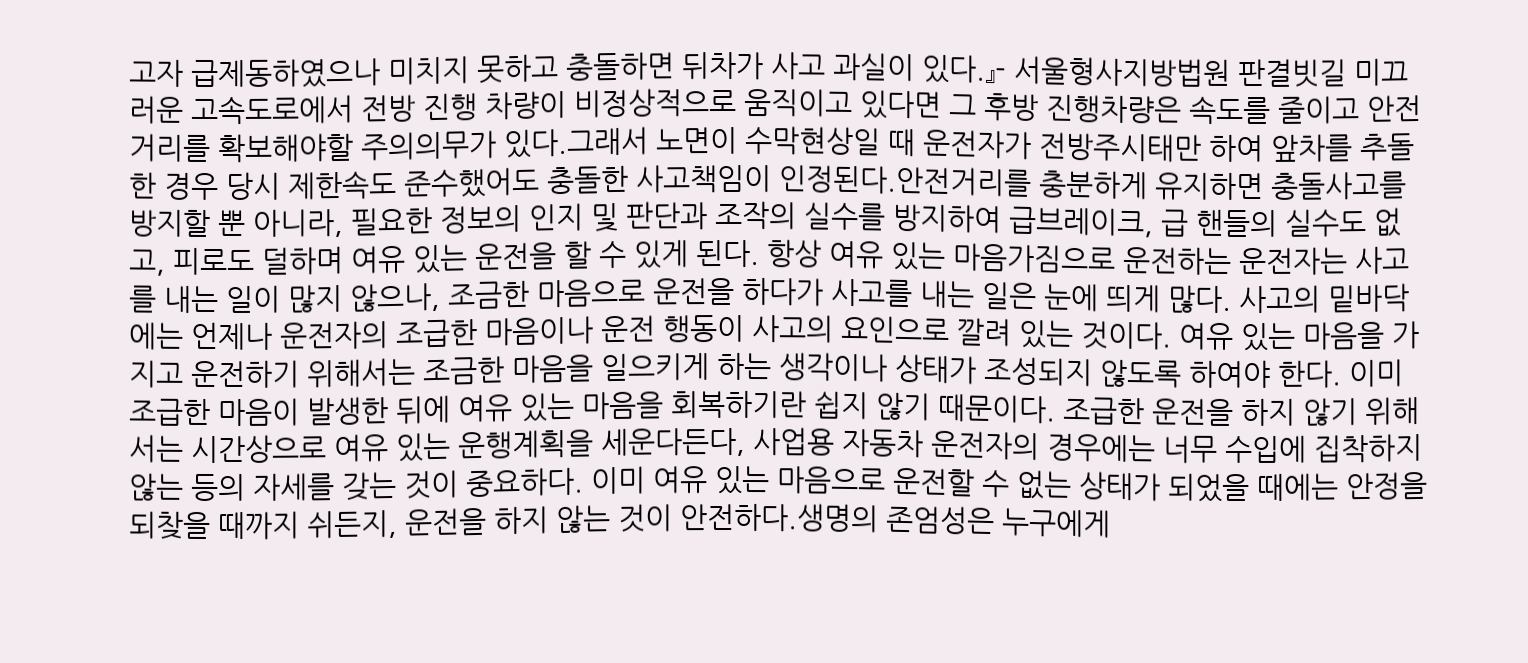고자 급제동하였으나 미치지 못하고 충돌하면 뒤차가 사고 과실이 있다.』- 서울형사지방법원 판결빗길 미끄러운 고속도로에서 전방 진행 차량이 비정상적으로 움직이고 있다면 그 후방 진행차량은 속도를 줄이고 안전거리를 확보해야할 주의의무가 있다.그래서 노면이 수막현상일 때 운전자가 전방주시태만 하여 앞차를 추돌한 경우 당시 제한속도 준수했어도 충돌한 사고책임이 인정된다.안전거리를 충분하게 유지하면 충돌사고를 방지할 뿐 아니라, 필요한 정보의 인지 및 판단과 조작의 실수를 방지하여 급브레이크, 급 핸들의 실수도 없고, 피로도 덜하며 여유 있는 운전을 할 수 있게 된다. 항상 여유 있는 마음가짐으로 운전하는 운전자는 사고를 내는 일이 많지 않으나, 조금한 마음으로 운전을 하다가 사고를 내는 일은 눈에 띄게 많다. 사고의 밑바닥에는 언제나 운전자의 조급한 마음이나 운전 행동이 사고의 요인으로 깔려 있는 것이다. 여유 있는 마음을 가지고 운전하기 위해서는 조금한 마음을 일으키게 하는 생각이나 상태가 조성되지 않도록 하여야 한다. 이미 조급한 마음이 발생한 뒤에 여유 있는 마음을 회복하기란 쉽지 않기 때문이다. 조급한 운전을 하지 않기 위해서는 시간상으로 여유 있는 운행계획을 세운다든다, 사업용 자동차 운전자의 경우에는 너무 수입에 집착하지 않는 등의 자세를 갖는 것이 중요하다. 이미 여유 있는 마음으로 운전할 수 없는 상태가 되었을 때에는 안정을 되찾을 때까지 쉬든지, 운전을 하지 않는 것이 안전하다.생명의 존엄성은 누구에게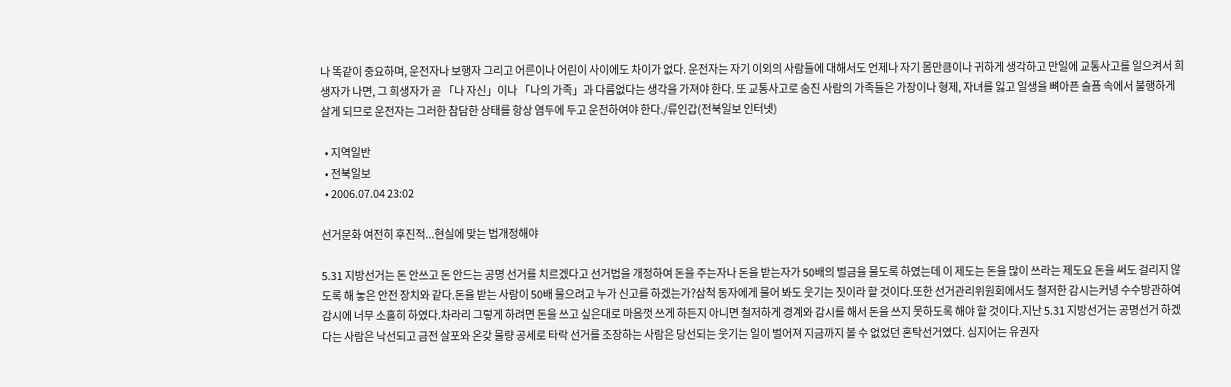나 똑같이 중요하며, 운전자나 보행자 그리고 어른이나 어린이 사이에도 차이가 없다. 운전자는 자기 이외의 사람들에 대해서도 언제나 자기 몸만큼이나 귀하게 생각하고 만일에 교통사고를 일으켜서 희생자가 나면, 그 희생자가 곧 「나 자신」이나 「나의 가족」과 다름없다는 생각을 가져야 한다. 또 교통사고로 숨진 사람의 가족들은 가장이나 형제, 자녀를 잃고 일생을 뼈아픈 슬픔 속에서 불행하게 살게 되므로 운전자는 그러한 참담한 상태를 항상 염두에 두고 운전하여야 한다./류인갑(전북일보 인터넷)

  • 지역일반
  • 전북일보
  • 2006.07.04 23:02

선거문화 여전히 후진적...현실에 맞는 법개정해야

5.31 지방선거는 돈 안쓰고 돈 안드는 공명 선거를 치르겠다고 선거법을 개정하여 돈을 주는자나 돈을 받는자가 50배의 벌금을 물도록 하였는데 이 제도는 돈을 많이 쓰라는 제도요 돈을 써도 걸리지 않도록 해 놓은 안전 장치와 같다.돈을 받는 사람이 50배 물으려고 누가 신고를 하겠는가?삼척 동자에게 물어 봐도 웃기는 짓이라 할 것이다.또한 선거관리위원회에서도 철저한 감시는커녕 수수방관하여 감시에 너무 소홀히 하였다.차라리 그렇게 하려면 돈을 쓰고 싶은대로 마음껏 쓰게 하든지 아니면 철저하게 경계와 감시를 해서 돈을 쓰지 못하도록 해야 할 것이다.지난 5.31 지방선거는 공명선거 하겠다는 사람은 낙선되고 금전 살포와 온갖 물량 공세로 타락 선거를 조장하는 사람은 당선되는 웃기는 일이 벌어져 지금까지 볼 수 없었던 혼탁선거였다. 심지어는 유권자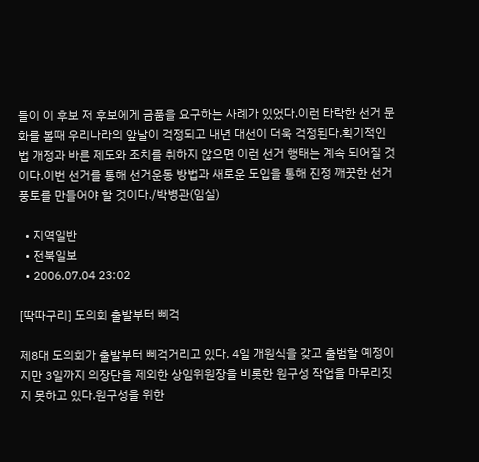들이 이 후보 저 후보에게 금품을 요구하는 사례가 있었다.이런 타락한 선거 문화를 볼때 우리나라의 앞날이 걱정되고 내년 대선이 더욱 걱정된다.획기적인 법 개정과 바른 제도와 조치를 취하지 않으면 이런 선거 행태는 계속 되어질 것이다.이번 선거를 통해 선거운동 방법과 새로운 도입을 통해 진정 깨끗한 선거 풍토를 만들어야 할 것이다./박병관(임실)

  • 지역일반
  • 전북일보
  • 2006.07.04 23:02

[딱따구리] 도의회 출발부터 삐걱

제8대 도의회가 출발부터 삐걱거리고 있다. 4일 개원식을 갖고 출범할 예정이지만 3일까지 의장단을 제외한 상임위원장을 비롯한 원구성 작업을 마무리짓지 못하고 있다.원구성을 위한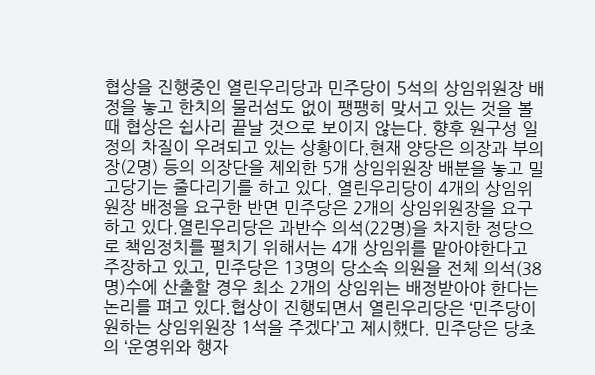협상을 진행중인 열린우리당과 민주당이 5석의 상임위원장 배정을 놓고 한치의 물러섬도 없이 팽팽히 맞서고 있는 것을 볼 때 협상은 쉽사리 끝날 것으로 보이지 않는다. 향후 원구성 일정의 차질이 우려되고 있는 상황이다.현재 양당은 의장과 부의장(2명) 등의 의장단을 제외한 5개 상임위원장 배분을 놓고 밀고당기는 줄다리기를 하고 있다. 열린우리당이 4개의 상임위원장 배정을 요구한 반면 민주당은 2개의 상임위원장을 요구하고 있다.열린우리당은 과반수 의석(22명)을 차지한 정당으로 책임정치를 펼치기 위해서는 4개 상임위를 맡아야한다고 주장하고 있고, 민주당은 13명의 당소속 의원을 전체 의석(38명)수에 산출할 경우 최소 2개의 상임위는 배정받아야 한다는 논리를 펴고 있다.협상이 진행되면서 열린우리당은 ‘민주당이 원하는 상임위원장 1석을 주겠다’고 제시했다. 민주당은 당초의 ‘운영위와 행자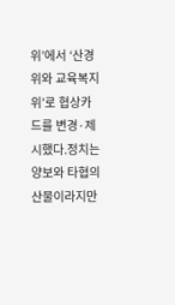위’에서 ‘산경위와 교육복지위’로 협상카드를 변경·제시했다.정치는 양보와 타협의 산물이라지만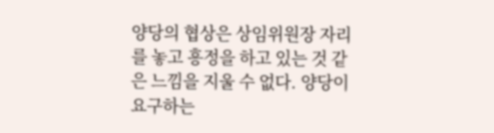양당의 협상은 상임위원장 자리를 놓고 흥정을 하고 있는 것 같은 느낌을 지울 수 없다. 양당이 요구하는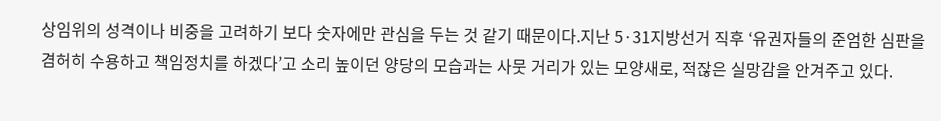상임위의 성격이나 비중을 고려하기 보다 숫자에만 관심을 두는 것 같기 때문이다.지난 5·31지방선거 직후 ‘유권자들의 준엄한 심판을 겸허히 수용하고 책임정치를 하겠다’고 소리 높이던 양당의 모습과는 사뭇 거리가 있는 모양새로, 적잖은 실망감을 안겨주고 있다.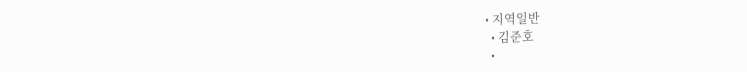• 지역일반
  • 김준호
  •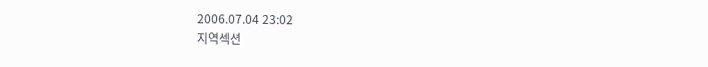2006.07.04 23:02
지역섹션